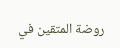روضة المتقين في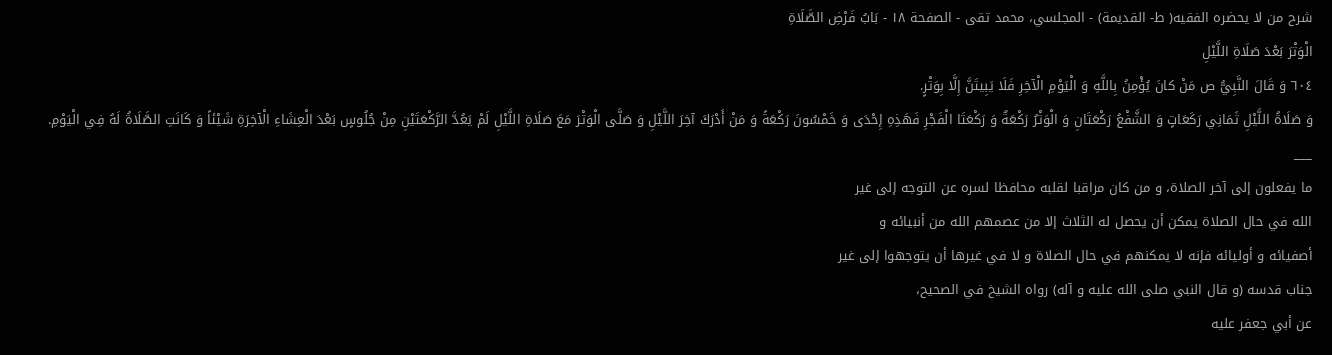شرح من لا يحضره الفقيه( ط- القديمة) - المجلسي، محمد تقى - الصفحة ١٨ - بَابُ فَرْضِ الصَّلَاةِ
الْوَتْرَ بَعْدَ صَلَاةِ اللَّيْلِ
٦٠٤ وَ قَالَ النَّبِيُّ ص مَنْ كانَ يُؤْمِنُ بِاللَّهِ وَ الْيَوْمِ الْآخِرِ فَلَا يَبِيتَنَّ إِلَّا بِوَتْرٍ.
وَ صَلَاةُ اللَّيْلِ ثَمَانِي رَكَعَاتٍ وَ الشَّفْعُ رَكْعَتَانِ وَ الْوَتْرُ رَكْعَةٌ وَ رَكْعَتَا الْفَجْرِ فَهَذِهِ إِحْدَى وَ خَمْسُونَ رَكْعَةً وَ مَنْ أَدْرَكَ آخِرَ اللَّيْلِ وَ صَلَّى الْوَتْرَ مَعَ صَلَاةِ اللَّيْلِ لَمْ يَعُدَّ الرَّكْعَتَيْنِ مِنْ جُلُوسٍ بَعْدَ الْعِشَاءِ الْآخِرَةِ شَيْئاً وَ كَانَتِ الصَّلَاةُ لَهُ فِي الْيَوْمِ.
___
ما يفعلون إلى آخر الصلاة، و من كان مراقبا لقلبه محافظا لسره عن التوجه إلى غير
الله في حال الصلاة يمكن أن يحصل له الثلاث إلا من عصمهم الله من أنبيائه و
أصفيائه و أوليائه فإنه لا يمكنهم في حال الصلاة و لا في غيرها أن يتوجهوا إلى غير
جناب قدسه (و قال النبي صلى الله عليه و آله) رواه الشيخ في الصحيح،
عن أبي جعفر عليه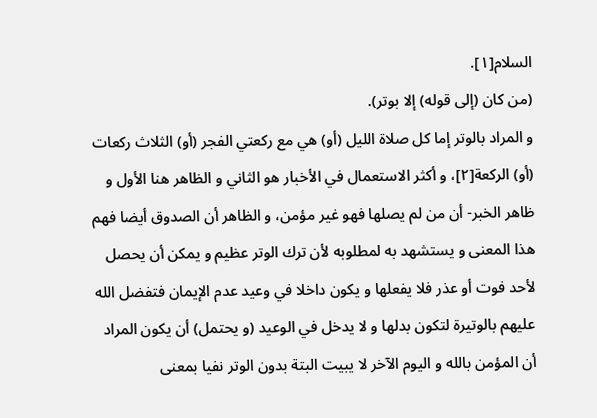السلام[١].
(من كان (إلى قوله) إلا بوتر).
و المراد بالوتر إما كل صلاة الليل (أو) هي مع ركعتي الفجر (أو) الثلاث ركعات (أو) الركعة[٢]، و أكثر الاستعمال في الأخبار هو الثاني و الظاهر هنا الأول و ظاهر الخبر- أن من لم يصلها فهو غير مؤمن، و الظاهر أن الصدوق أيضا فهم هذا المعنى و يستشهد به لمطلوبه لأن ترك الوتر عظيم و يمكن أن يحصل لأحد فوت أو عذر فلا يفعلها و يكون داخلا في وعيد عدم الإيمان فتفضل الله عليهم بالوتيرة لتكون بدلها و لا يدخل في الوعيد (و يحتمل) أن يكون المراد أن المؤمن بالله و اليوم الآخر لا يبيت البتة بدون الوتر نفيا بمعنى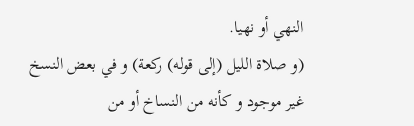النهي أو نهيا.
(و صلاة الليل (إلى قوله) ركعة) و في بعض النسخ غير موجود و كأنه من النساخ أو من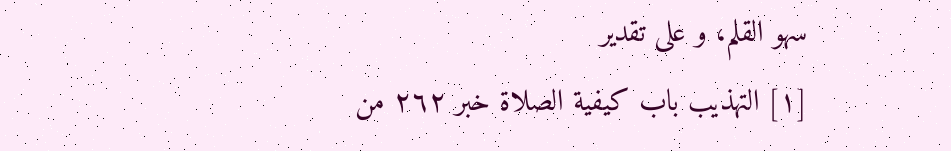سهو القلم، و على تقدير
[١] التهذيب باب كيفية الصلاة خبر ٢٦٢ من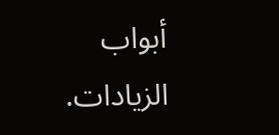أبواب الزيادات.